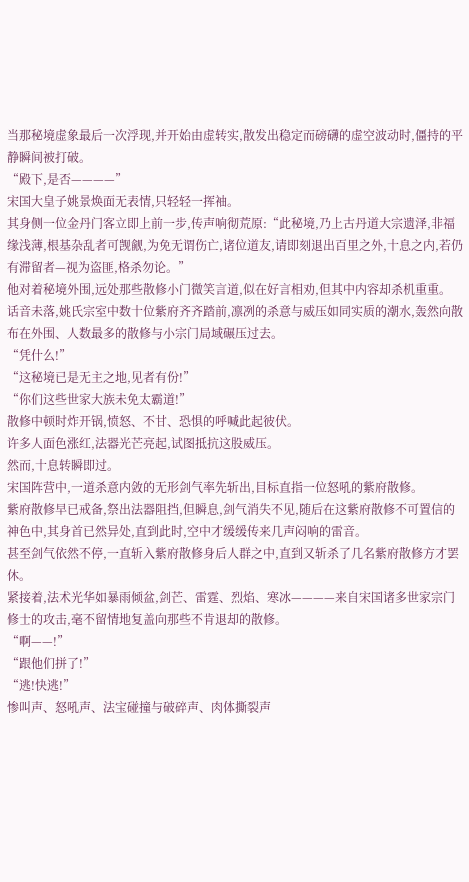当那秘境虚象最后一次浮现,并开始由虚转实,散发出稳定而磅礴的虚空波动时,僵持的平静瞬间被打破。
“殿下,是否————”
宋国大皇子姚景焕面无表情,只轻轻一挥袖。
其身侧一位金丹门客立即上前一步,传声响彻荒原:“此秘境,乃上古丹道大宗遗泽,非福缘浅薄,根基杂乱者可觊觎,为免无谓伤亡,诸位道友,请即刻退出百里之外,十息之内,若仍有滞留者—视为盗匪,格杀勿论。”
他对着秘境外围,远处那些散修小门微笑言道,似在好言相劝,但其中内容却杀机重重。
话音未落,姚氏宗室中数十位紫府齐齐踏前,凛冽的杀意与威压如同实质的潮水,轰然向散布在外围、人数最多的散修与小宗门局域碾压过去。
“凭什么!”
“这秘境已是无主之地,见者有份!”
“你们这些世家大族未免太霸道!”
散修中顿时炸开锅,愤怒、不甘、恐惧的呼喊此起彼伏。
许多人面色涨红,法器光芒亮起,试图抵抗这股威压。
然而,十息转瞬即过。
宋国阵营中,一道杀意内敛的无形剑气率先斩出,目标直指一位怒吼的紫府散修。
紫府散修早已戒备,祭出法器阻挡,但瞬息,剑气消失不见,随后在这紫府散修不可置信的神色中,其身首已然异处,直到此时,空中才缓缓传来几声闷响的雷音。
甚至剑气依然不停,一直斩入紫府散修身后人群之中,直到又斩杀了几名紫府散修方才罢休。
紧接着,法术光华如暴雨倾盆,剑芒、雷霆、烈焰、寒冰————来自宋国诸多世家宗门修士的攻击,毫不留情地复盖向那些不肯退却的散修。
“啊——!”
“跟他们拼了!”
“逃!快逃!”
惨叫声、怒吼声、法宝碰撞与破碎声、肉体撕裂声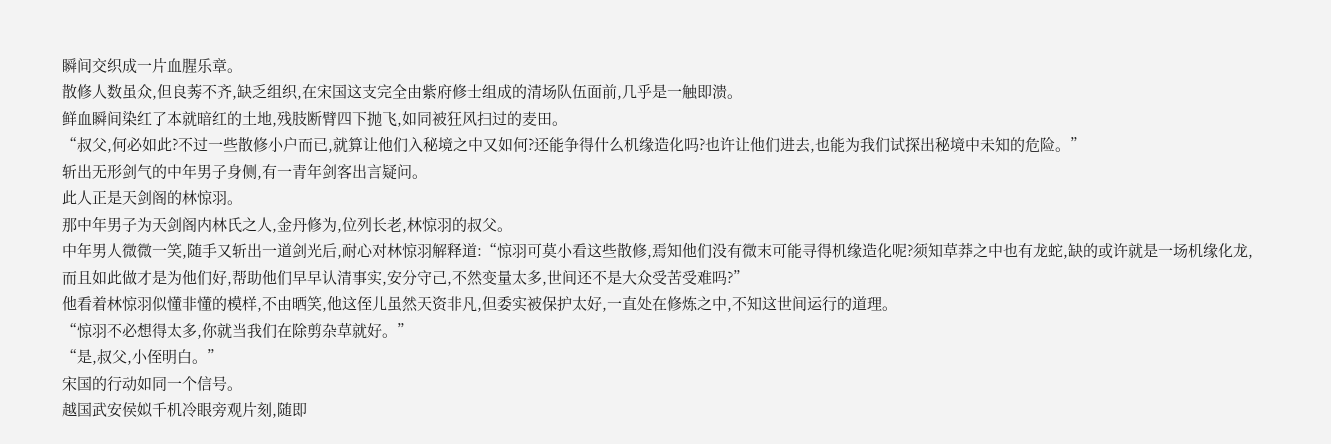瞬间交织成一片血腥乐章。
散修人数虽众,但良莠不齐,缺乏组织,在宋国这支完全由紫府修士组成的清场队伍面前,几乎是一触即溃。
鲜血瞬间染红了本就暗红的土地,残肢断臂四下抛飞,如同被狂风扫过的麦田。
“叔父,何必如此?不过一些散修小户而已,就算让他们入秘境之中又如何?还能争得什么机缘造化吗?也许让他们进去,也能为我们试探出秘境中未知的危险。”
斩出无形剑气的中年男子身侧,有一青年剑客出言疑问。
此人正是天剑阁的林惊羽。
那中年男子为天剑阁内林氏之人,金丹修为,位列长老,林惊羽的叔父。
中年男人微微一笑,随手又斩出一道剑光后,耐心对林惊羽解释道:“惊羽可莫小看这些散修,焉知他们没有微末可能寻得机缘造化呢?须知草莽之中也有龙蛇,缺的或许就是一场机缘化龙,而且如此做才是为他们好,帮助他们早早认清事实,安分守己,不然变量太多,世间还不是大众受苦受难吗?”
他看着林惊羽似懂非懂的模样,不由晒笑,他这侄儿虽然天资非凡,但委实被保护太好,一直处在修炼之中,不知这世间运行的道理。
“惊羽不必想得太多,你就当我们在除剪杂草就好。”
“是,叔父,小侄明白。”
宋国的行动如同一个信号。
越国武安侯姒千机冷眼旁观片刻,随即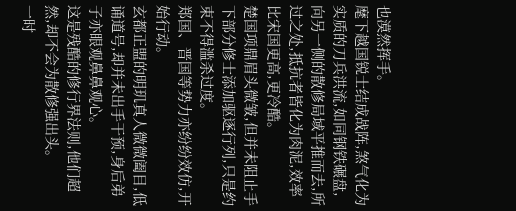也漠然挥手。
麾下越国锐士结成战阵,煞气化为实质的刀兵洪流,如同钢铁碾盘,向另一侧的散修局域平推而去,所过之处,抵抗者皆化为肉泥,效率比宋国更高,更冷酷。
楚国项鼎眉头微皱,但并未阻止手下部分修士添加驱逐行列,只是约束不得滥杀过度。
郑国、晋国等势力亦纷纷效仿,开始行动。
玄都正盟的明玑真人微微阖目,低诵道号,却并未出手干预,身后弟子亦眼观鼻鼻观心。
这是残酷的修行界法则,他们超然,却不会为散修强出头。
一时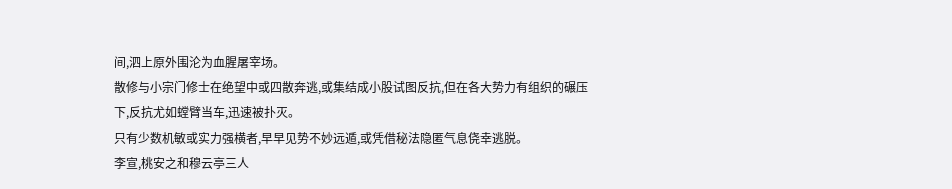间,泗上原外围沦为血腥屠宰场。
散修与小宗门修士在绝望中或四散奔逃,或集结成小股试图反抗,但在各大势力有组织的碾压下,反抗尤如螳臂当车,迅速被扑灭。
只有少数机敏或实力强横者,早早见势不妙远遁,或凭借秘法隐匿气息侥幸逃脱。
李宣,桃安之和穆云亭三人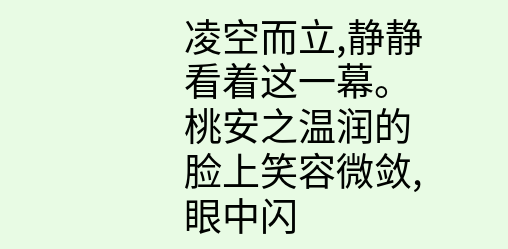凌空而立,静静看着这一幕。
桃安之温润的脸上笑容微敛,眼中闪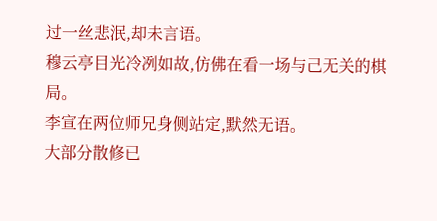过一丝悲泯,却未言语。
穆云亭目光冷冽如故,仿佛在看一场与己无关的棋局。
李宣在两位师兄身侧站定,默然无语。
大部分散修已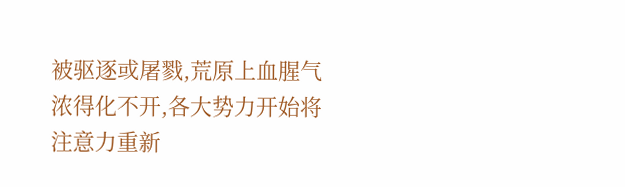被驱逐或屠戮,荒原上血腥气浓得化不开,各大势力开始将注意力重新